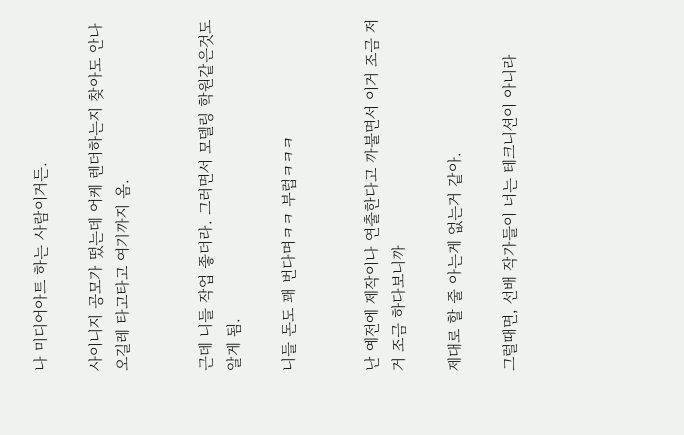나 미디어아트 하는 사람이거든.

사이니지 공모가 떴는데 어케 렌더하는지 찾아도 안나오길레 타고타고 여기까지 옴.


근데 니들 작업 좋더라. 그러면서 모델링 학원같은것도 알게 됨.

니들 돈도 꽤 번다며ㅋㅋ 부럽ㅋㅋㅋ


난 예전에 제작이나 연출한다고 까불면서 이거 조금 저거 조금 하다보니까

제대로 할 줄 아는게 없는거 같아.

그럴때면, 선배 작가들이 너는 테크니션이 아니라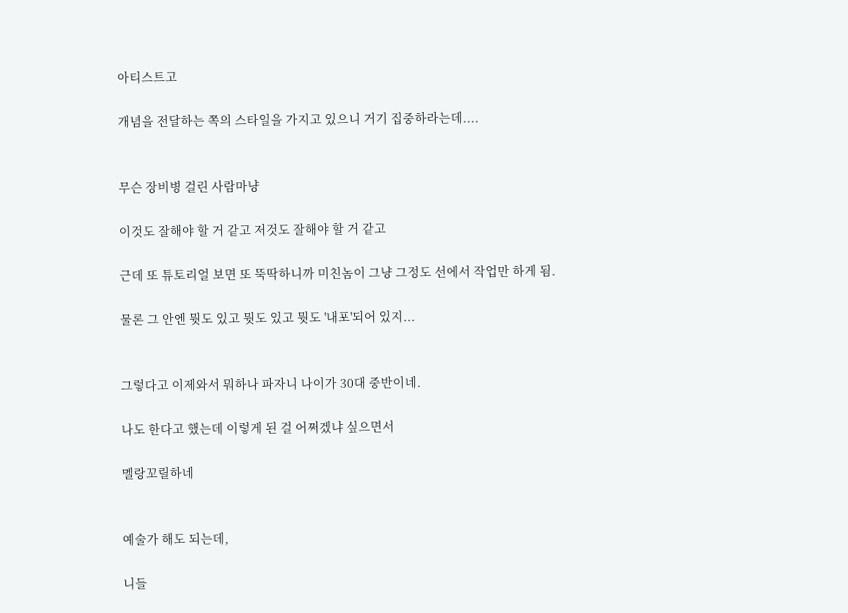아티스트고

개념을 전달하는 쪽의 스타일을 가지고 있으니 거기 집중하라는데....


무슨 장비병 걸린 사람마냥

이것도 잘해야 할 거 같고 저것도 잘해야 할 거 같고

근데 또 튜토리얼 보면 또 뚝딱하니까 미친놈이 그냥 그정도 선에서 작업만 하게 됨.

물론 그 안엔 뭣도 있고 뭣도 있고 뭣도 '내포'되어 있지...


그렇다고 이제와서 뭐하나 파자니 나이가 30대 중반이네.

나도 한다고 했는데 이렇게 된 걸 어쩌겠냐 싶으면서

멜랑꼬릴하네


예술가 해도 되는데,

니들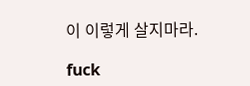이 이렇게 살지마라.

fuck